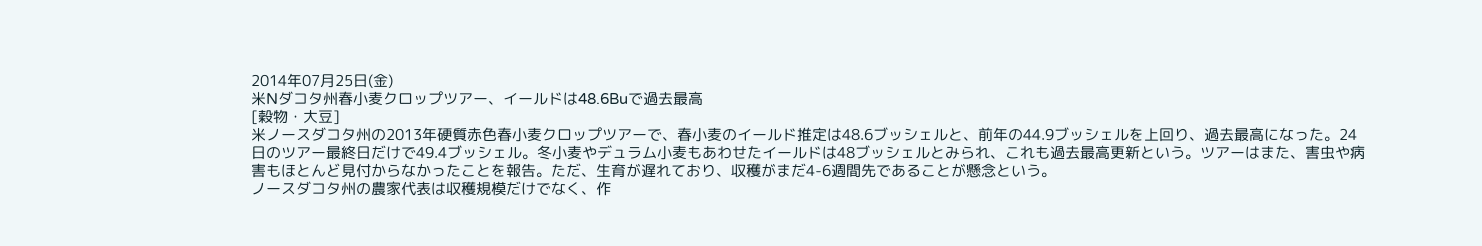2014年07月25日(金)
米Nダコタ州春小麦クロップツアー、イールドは48.6Buで過去最高
[穀物・大豆]
米ノースダコタ州の2013年硬質赤色春小麦クロップツアーで、春小麦のイールド推定は48.6ブッシェルと、前年の44.9ブッシェルを上回り、過去最高になった。24日のツアー最終日だけで49.4ブッシェル。冬小麦やデュラム小麦もあわせたイールドは48ブッシェルとみられ、これも過去最高更新という。ツアーはまた、害虫や病害もほとんど見付からなかったことを報告。ただ、生育が遅れており、収穫がまだ4-6週間先であることが懸念という。
ノースダコタ州の農家代表は収穫規模だけでなく、作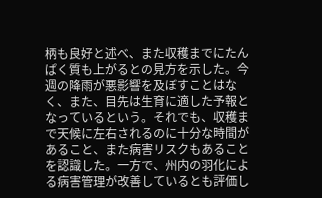柄も良好と述べ、また収穫までにたんぱく質も上がるとの見方を示した。今週の降雨が悪影響を及ぼすことはなく、また、目先は生育に適した予報となっているという。それでも、収穫まで天候に左右されるのに十分な時間があること、また病害リスクもあることを認識した。一方で、州内の羽化による病害管理が改善しているとも評価し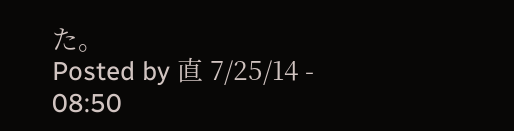た。
Posted by 直 7/25/14 - 08:50